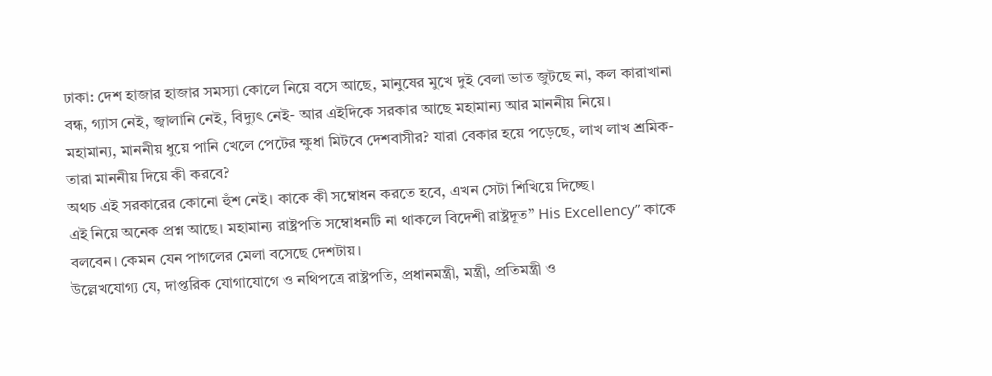ঢাকা: দেশ হাজার হাজার সমস্যা কোলে নিয়ে বসে আছে, মানুষের মুখে দুই বেলা ভাত জুটছে না, কল কারাখানা বন্ধ, গ্যাস নেই, জ্বালানি নেই, বিদ্যুৎ নেই- আর এইদিকে সরকার আছে মহামান্য আর মাননীয় নিয়ে।
মহামান্য, মাননীয় ধুয়ে পানি খেলে পেটের ক্ষুধা মিটবে দেশবাসীর? যারা বেকার হয়ে পড়েছে, লাখ লাখ শ্রমিক- তারা মাননীয় দিয়ে কী করবে?
অথচ এই সরকারের কোনো হুঁশ নেই। কাকে কী সম্বোধন করতে হবে, এখন সেটা শিখিয়ে দিচ্ছে।
এই নিয়ে অনেক প্রশ্ন আছে। মহামান্য রাষ্ট্রপতি সম্বোধনটি না থাকলে বিদেশী রাষ্ট্রদূত” His Excellency” কাকে বলবেন। কেমন যেন পাগলের মেলা বসেছে দেশটায়।
উল্লেখযোগ্য যে, দাপ্তরিক যোগাযোগে ও নথিপত্রে রাষ্ট্রপতি, প্রধানমন্ত্রী, মন্ত্রী, প্রতিমন্ত্রী ও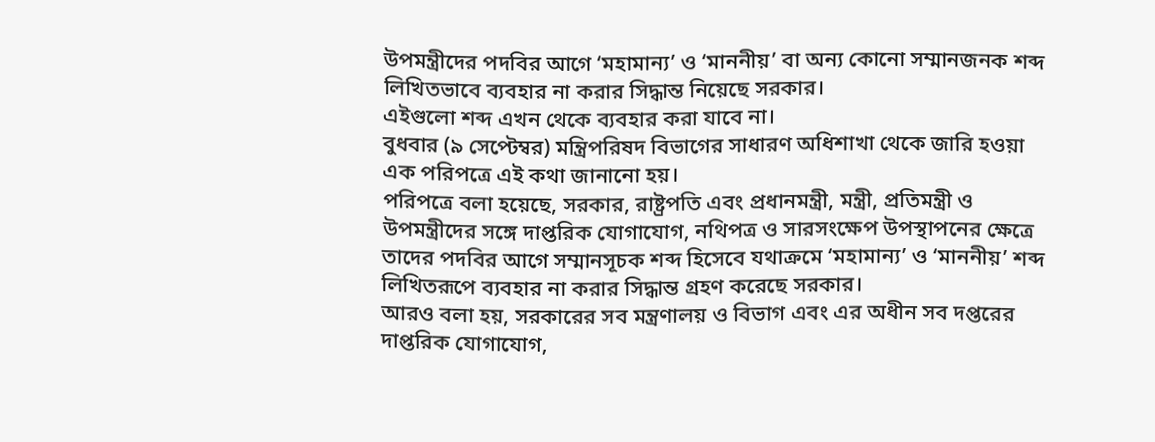উপমন্ত্রীদের পদবির আগে ‘মহামান্য’ ও ‘মাননীয়’ বা অন্য কোনো সম্মানজনক শব্দ লিখিতভাবে ব্যবহার না করার সিদ্ধান্ত নিয়েছে সরকার।
এইগুলো শব্দ এখন থেকে ব্যবহার করা যাবে না।
বুধবার (৯ সেপ্টেম্বর) মন্ত্রিপরিষদ বিভাগের সাধারণ অধিশাখা থেকে জারি হওয়া এক পরিপত্রে এই কথা জানানো হয়।
পরিপত্রে বলা হয়েছে, সরকার, রাষ্ট্রপতি এবং প্রধানমন্ত্রী, মন্ত্রী, প্রতিমন্ত্রী ও উপমন্ত্রীদের সঙ্গে দাপ্তরিক যোগাযোগ, নথিপত্র ও সারসংক্ষেপ উপস্থাপনের ক্ষেত্রে তাদের পদবির আগে সম্মানসূচক শব্দ হিসেবে যথাক্রমে ‘মহামান্য’ ও ‘মাননীয়’ শব্দ লিখিতরূপে ব্যবহার না করার সিদ্ধান্ত গ্রহণ করেছে সরকার।
আরও বলা হয়, সরকারের সব মন্ত্রণালয় ও বিভাগ এবং এর অধীন সব দপ্তরের দাপ্তরিক যোগাযোগ,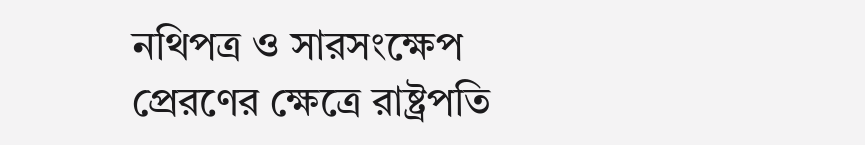নথিপত্র ও সারসংক্ষেপ প্রেরণের ক্ষেত্রে রাষ্ট্রপতি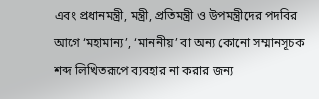এবং প্রধানমন্ত্রী, মন্ত্রী, প্রতিমন্ত্রী ও উপমন্ত্রীদের পদবির আগে ‘মহামান্য’, ‘মাননীয়’ বা অন্য কোনো সম্মানসূচক শব্দ লিখিতরূপে ব্যবহার না করার জন্য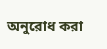অনুরোধ করা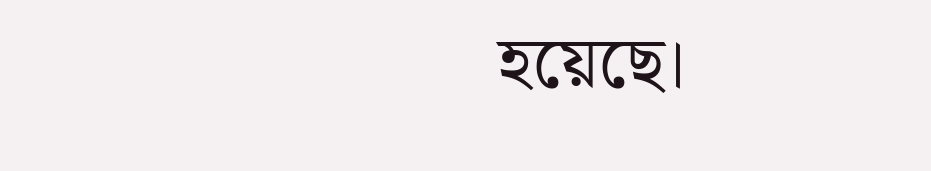হয়েছে।